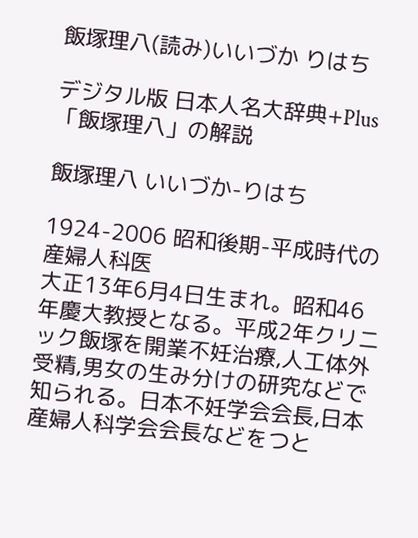飯塚理八(読み)いいづか りはち

デジタル版 日本人名大辞典+Plus 「飯塚理八」の解説

飯塚理八 いいづか-りはち

1924-2006 昭和後期-平成時代の産婦人科医
大正13年6月4日生まれ。昭和46年慶大教授となる。平成2年クリニック飯塚を開業不妊治療,人工体外受精,男女の生み分けの研究などで知られる。日本不妊学会会長,日本産婦人科学会会長などをつと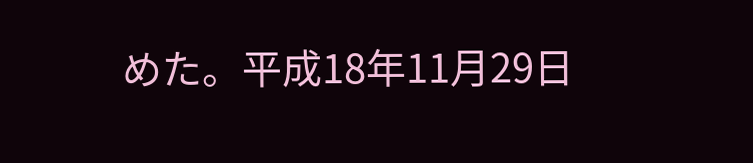めた。平成18年11月29日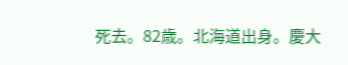死去。82歳。北海道出身。慶大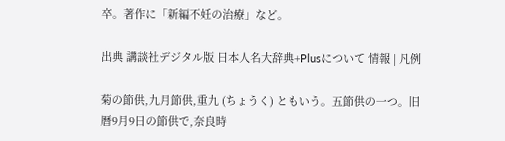卒。著作に「新編不妊の治療」など。

出典 講談社デジタル版 日本人名大辞典+Plusについて 情報 | 凡例

菊の節供,九月節供,重九 (ちょうく) ともいう。五節供の一つ。旧暦9月9日の節供で,奈良時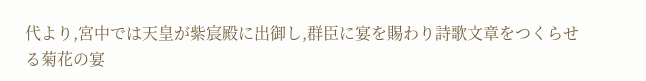代より,宮中では天皇が紫宸殿に出御し,群臣に宴を賜わり詩歌文章をつくらせる菊花の宴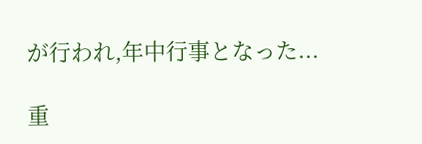が行われ,年中行事となった...

重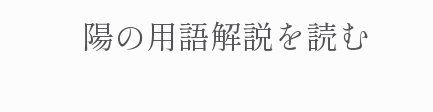陽の用語解説を読む